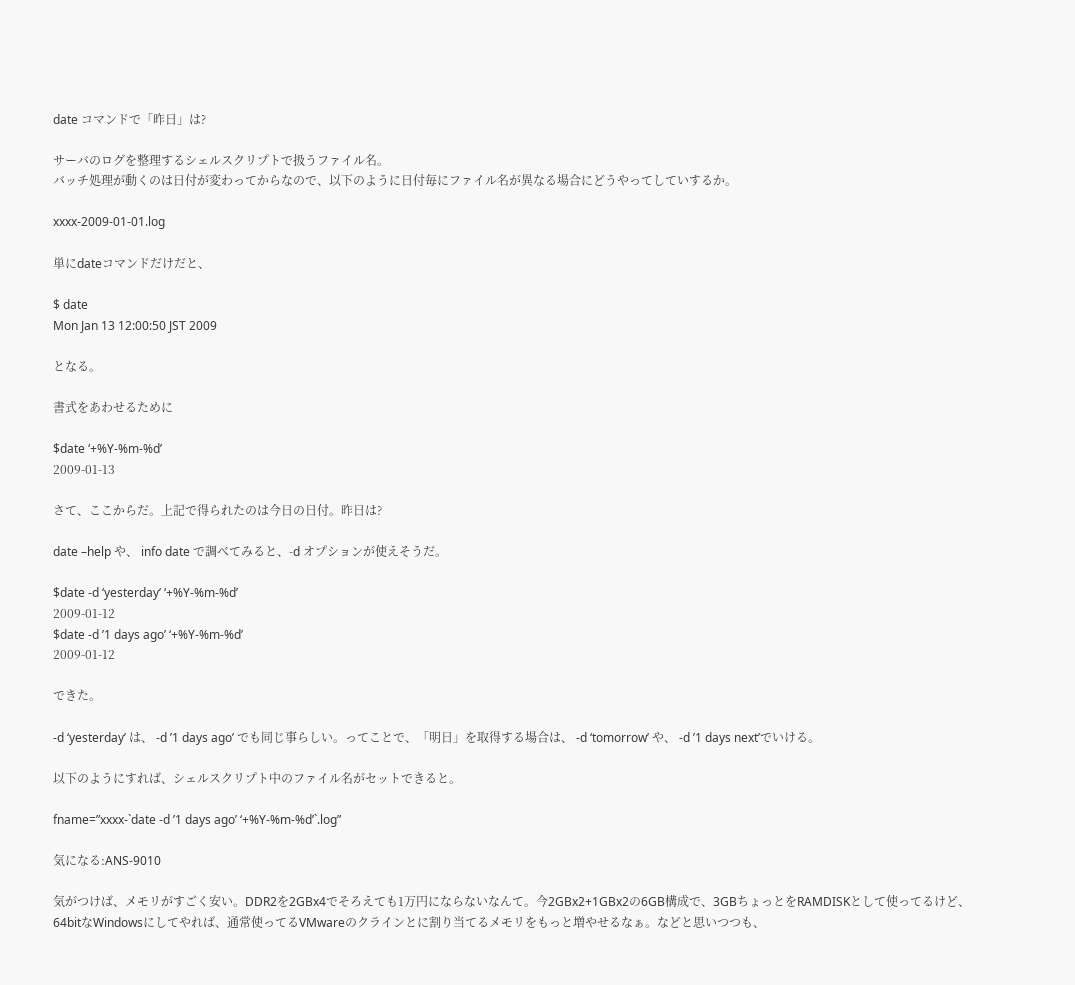date コマンドで「昨日」は?

サーバのログを整理するシェルスクリプトで扱うファイル名。
バッチ処理が動くのは日付が変わってからなので、以下のように日付毎にファイル名が異なる場合にどうやってしていするか。

xxxx-2009-01-01.log

単にdateコマンドだけだと、

$ date
Mon Jan 13 12:00:50 JST 2009

となる。

書式をあわせるために

$date ‘+%Y-%m-%d’
2009-01-13

さて、ここからだ。上記で得られたのは今日の日付。昨日は?

date –help や、 info date で調べてみると、-d オプションが使えそうだ。

$date -d ‘yesterday’ ‘+%Y-%m-%d’
2009-01-12
$date -d ’1 days ago’ ‘+%Y-%m-%d’
2009-01-12

できた。

-d ‘yesterday’ は、 -d ’1 days ago’ でも同じ事らしい。ってことで、「明日」を取得する場合は、 -d ‘tomorrow’ や、 -d ’1 days next’でいける。

以下のようにすれば、シェルスクリプト中のファイル名がセットできると。

fname=”xxxx-`date -d ’1 days ago’ ‘+%Y-%m-%d’`.log”

気になる:ANS-9010

気がつけば、メモリがすごく安い。DDR2を2GBx4でそろえても1万円にならないなんて。今2GBx2+1GBx2の6GB構成で、3GBちょっとをRAMDISKとして使ってるけど、64bitなWindowsにしてやれば、通常使ってるVMwareのクラインとに割り当てるメモリをもっと増やせるなぁ。などと思いつつも、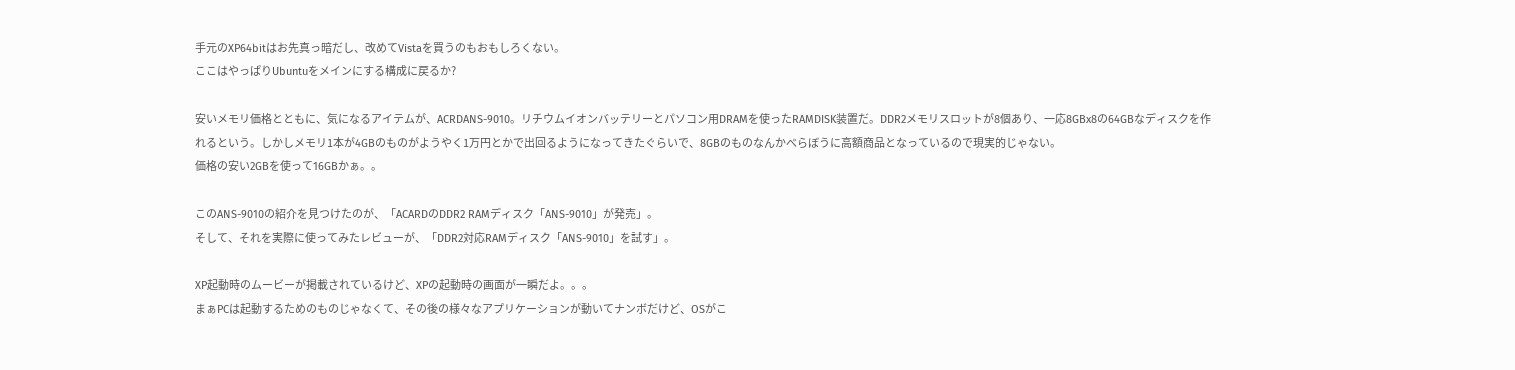手元のXP64bitはお先真っ暗だし、改めてVistaを買うのもおもしろくない。
ここはやっぱりUbuntuをメインにする構成に戻るか?

安いメモリ価格とともに、気になるアイテムが、ACRDANS-9010。リチウムイオンバッテリーとパソコン用DRAMを使ったRAMDISK装置だ。DDR2メモリスロットが8個あり、一応8GBx8の64GBなディスクを作れるという。しかしメモリ1本が4GBのものがようやく1万円とかで出回るようになってきたぐらいで、8GBのものなんかべらぼうに高額商品となっているので現実的じゃない。
価格の安い2GBを使って16GBかぁ。。

このANS-9010の紹介を見つけたのが、「ACARDのDDR2 RAMディスク「ANS-9010」が発売」。
そして、それを実際に使ってみたレビューが、「DDR2対応RAMディスク「ANS-9010」を試す」。

XP起動時のムービーが掲載されているけど、XPの起動時の画面が一瞬だよ。。。
まぁPCは起動するためのものじゃなくて、その後の様々なアプリケーションが動いてナンボだけど、OSがこ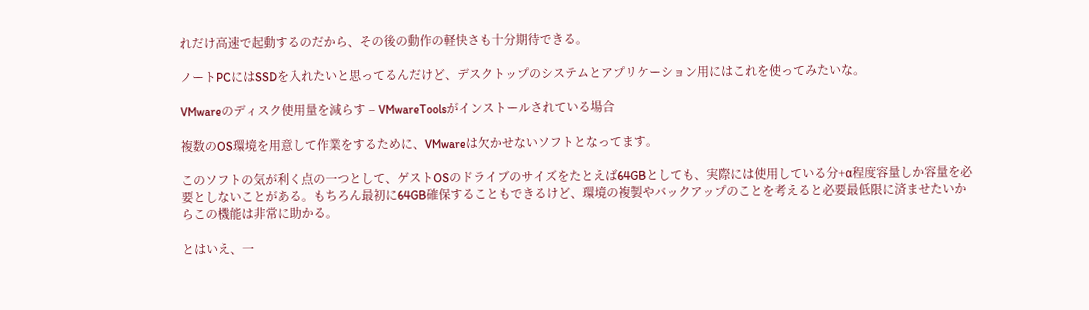れだけ高速で起動するのだから、その後の動作の軽快さも十分期待できる。

ノートPCにはSSDを入れたいと思ってるんだけど、デスクトップのシステムとアプリケーション用にはこれを使ってみたいな。

VMwareのディスク使用量を減らす – VMwareToolsがインストールされている場合

複数のOS環境を用意して作業をするために、VMwareは欠かせないソフトとなってます。

このソフトの気が利く点の一つとして、ゲストOSのドライブのサイズをたとえば64GBとしても、実際には使用している分+α程度容量しか容量を必要としないことがある。もちろん最初に64GB確保することもできるけど、環境の複製やバックアップのことを考えると必要最低限に済ませたいからこの機能は非常に助かる。

とはいえ、一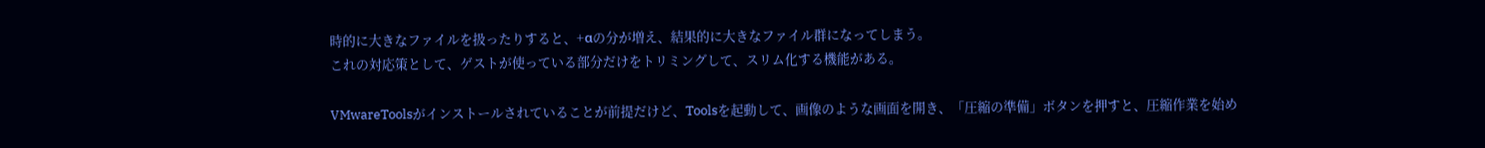時的に大きなファイルを扱ったりすると、+αの分が増え、結果的に大きなファイル群になってしまう。
これの対応策として、ゲストが使っている部分だけをトリミングして、スリム化する機能がある。

VMwareToolsがインストールされていることが前提だけど、Toolsを起動して、画像のような画面を開き、「圧縮の準備」ボタンを押すと、圧縮作業を始め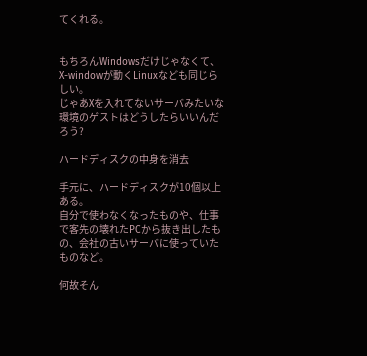てくれる。


もちろんWindowsだけじゃなくて、X-windowが動くLinuxなども同じらしい。
じゃあXを入れてないサーバみたいな環境のゲストはどうしたらいいんだろう?

ハードディスクの中身を消去

手元に、ハードディスクが10個以上ある。
自分で使わなくなったものや、仕事で客先の壊れたPCから抜き出したもの、会社の古いサーバに使っていたものなど。

何故そん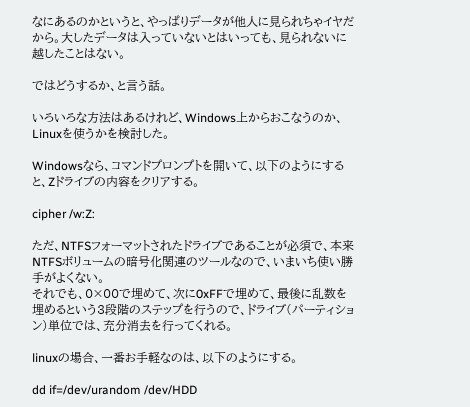なにあるのかというと、やっぱりデータが他人に見られちゃイヤだから。大したデータは入っていないとはいっても、見られないに越したことはない。

ではどうするか、と言う話。

いろいろな方法はあるけれど、Windows上からおこなうのか、Linuxを使うかを検討した。

Windowsなら、コマンドプロンプトを開いて、以下のようにすると、Zドライブの内容をクリアする。

cipher /w:Z:

ただ、NTFSフォーマットされたドライブであることが必須で、本来NTFSボリュームの暗号化関連のツールなので、いまいち使い勝手がよくない。
それでも、0×00で埋めて、次に0xFFで埋めて、最後に乱数を埋めるという3段階のステップを行うので、ドライブ(パーティション)単位では、充分消去を行ってくれる。

linuxの場合、一番お手軽なのは、以下のようにする。

dd if=/dev/urandom /dev/HDD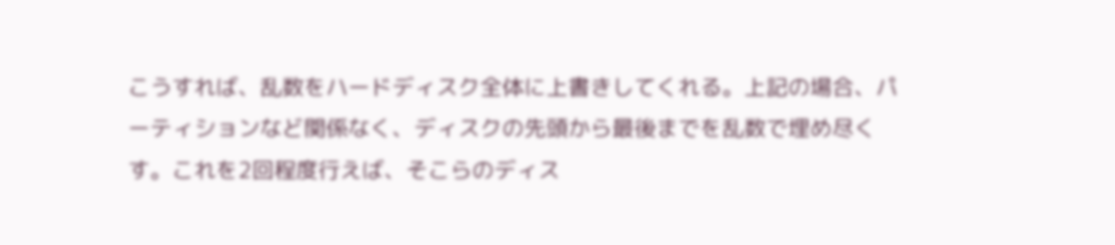こうすれば、乱数をハードディスク全体に上書きしてくれる。上記の場合、パーティションなど関係なく、ディスクの先頭から最後までを乱数で埋め尽くす。これを2回程度行えば、そこらのディス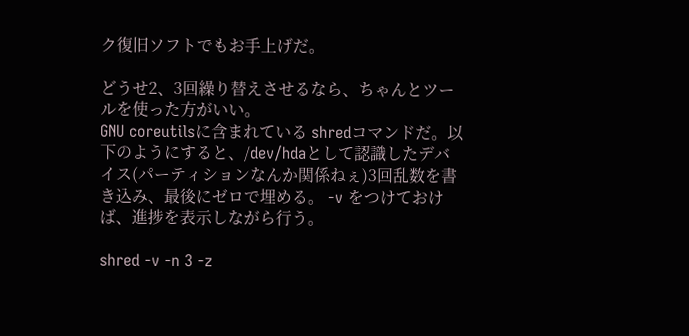ク復旧ソフトでもお手上げだ。

どうせ2、3回繰り替えさせるなら、ちゃんとツールを使った方がいい。
GNU coreutilsに含まれている shredコマンドだ。以下のようにすると、/dev/hdaとして認識したデバイス(パーティションなんか関係ねぇ)3回乱数を書き込み、最後にゼロで埋める。 -v をつけておけば、進捗を表示しながら行う。

shred -v -n 3 -z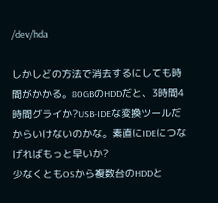/dev/hda

しかしどの方法で消去するにしても時間がかかる。80GBのHDDだと、3時間4時間グライか?USB-IDEな変換ツールだからいけないのかな。素直にIDEにつなげればもっと早いか?
少なくともOSから複数台のHDDと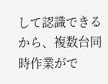して認識できるから、複数台同時作業がで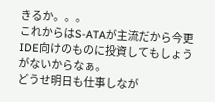きるか。。。
これからはS-ATAが主流だから今更IDE向けのものに投資してもしょうがないからなぁ。
どうせ明日も仕事しなが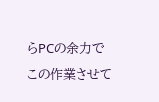らPCの余力でこの作業させて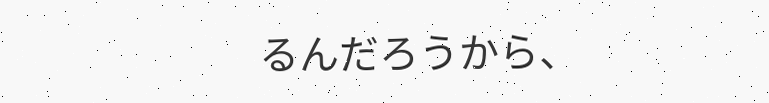るんだろうから、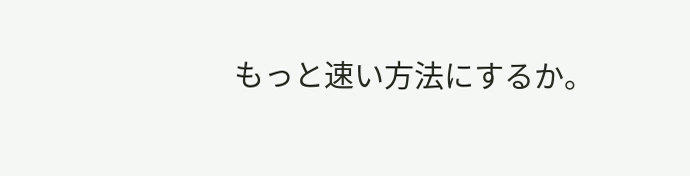もっと速い方法にするか。